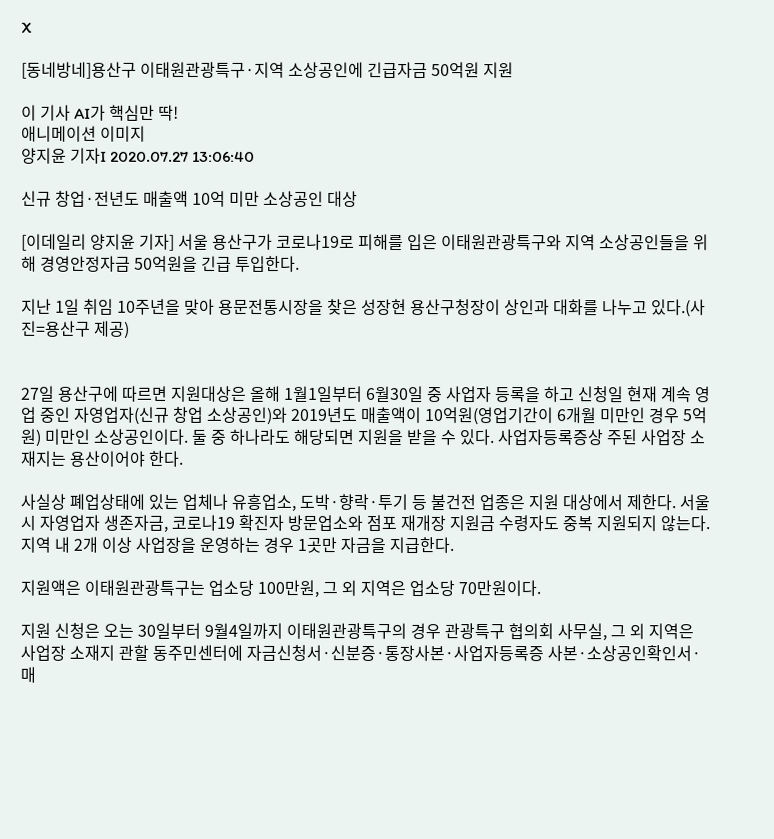X

[동네방네]용산구 이태원관광특구·지역 소상공인에 긴급자금 50억원 지원

이 기사 AI가 핵심만 딱!
애니메이션 이미지
양지윤 기자I 2020.07.27 13:06:40

신규 창업·전년도 매출액 10억 미만 소상공인 대상

[이데일리 양지윤 기자] 서울 용산구가 코로나19로 피해를 입은 이태원관광특구와 지역 소상공인들을 위해 경영안정자금 50억원을 긴급 투입한다.

지난 1일 취임 10주년을 맞아 용문전통시장을 찾은 성장현 용산구청장이 상인과 대화를 나누고 있다.(사진=용산구 제공)


27일 용산구에 따르면 지원대상은 올해 1월1일부터 6월30일 중 사업자 등록을 하고 신청일 현재 계속 영업 중인 자영업자(신규 창업 소상공인)와 2019년도 매출액이 10억원(영업기간이 6개월 미만인 경우 5억원) 미만인 소상공인이다. 둘 중 하나라도 해당되면 지원을 받을 수 있다. 사업자등록증상 주된 사업장 소재지는 용산이어야 한다.

사실상 폐업상태에 있는 업체나 유흥업소, 도박·향락·투기 등 불건전 업종은 지원 대상에서 제한다. 서울시 자영업자 생존자금, 코로나19 확진자 방문업소와 점포 재개장 지원금 수령자도 중복 지원되지 않는다. 지역 내 2개 이상 사업장을 운영하는 경우 1곳만 자금을 지급한다.

지원액은 이태원관광특구는 업소당 100만원, 그 외 지역은 업소당 70만원이다.

지원 신청은 오는 30일부터 9월4일까지 이태원관광특구의 경우 관광특구 협의회 사무실, 그 외 지역은 사업장 소재지 관할 동주민센터에 자금신청서·신분증·통장사본·사업자등록증 사본·소상공인확인서·매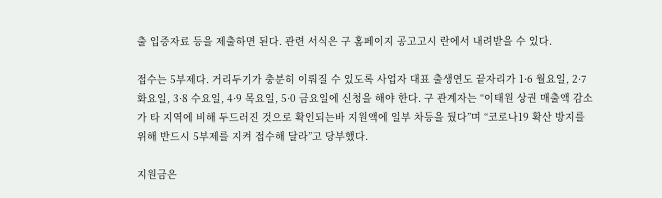출 입증자료 등을 제출하면 된다. 관련 서식은 구 홈페이지 공고고시 란에서 내려받을 수 있다.

접수는 5부제다. 거리두기가 충분히 이뤄질 수 있도록 사업자 대표 출생연도 끝자리가 1·6 월요일, 2·7 화요일, 3·8 수요일, 4·9 목요일, 5·0 금요일에 신청을 해야 한다. 구 관계자는 “이태원 상권 매출액 감소가 타 지역에 비해 두드러진 것으로 확인되는바 지원액에 일부 차등을 뒀다”며 “코로나19 확산 방지를 위해 반드시 5부제를 지켜 접수해 달라”고 당부했다.

지원금은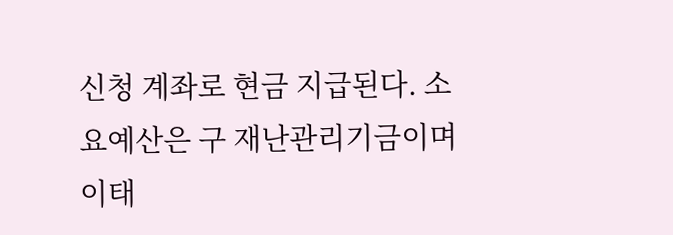신청 계좌로 현금 지급된다. 소요예산은 구 재난관리기금이며 이태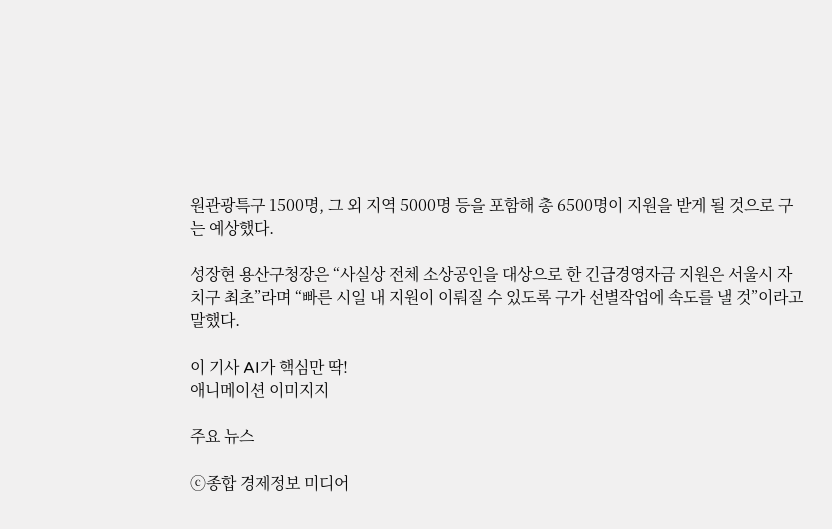원관광특구 1500명, 그 외 지역 5000명 등을 포함해 총 6500명이 지원을 받게 될 것으로 구는 예상했다.

성장현 용산구청장은 “사실상 전체 소상공인을 대상으로 한 긴급경영자금 지원은 서울시 자치구 최초”라며 “빠른 시일 내 지원이 이뤄질 수 있도록 구가 선별작업에 속도를 낼 것”이라고 말했다.

이 기사 AI가 핵심만 딱!
애니메이션 이미지지

주요 뉴스

ⓒ종합 경제정보 미디어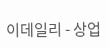이데일리 - 상업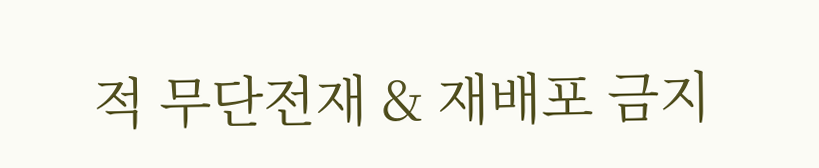적 무단전재 & 재배포 금지